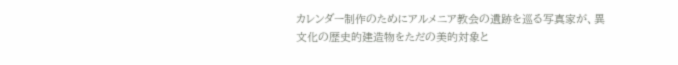カレンダー制作のためにアルメニア教会の遺跡を巡る写真家が、異文化の歴史的建造物をただの美的対象と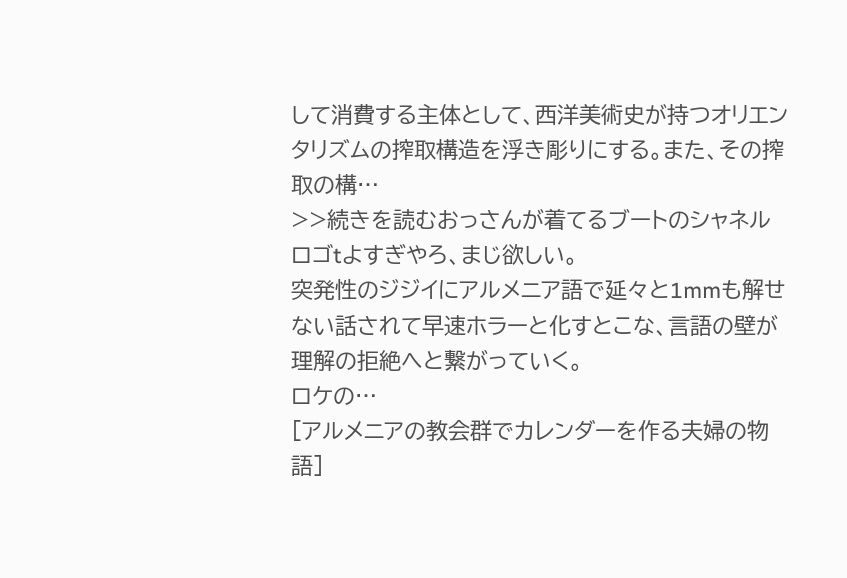して消費する主体として、西洋美術史が持つオリエンタリズムの搾取構造を浮き彫りにする。また、その搾取の構…
>>続きを読むおっさんが着てるブートのシャネルロゴtよすぎやろ、まじ欲しい。
突発性のジジイにアルメニア語で延々と1mmも解せない話されて早速ホラーと化すとこな、言語の壁が理解の拒絶へと繋がっていく。
ロケの…
[アルメニアの教会群でカレンダーを作る夫婦の物語]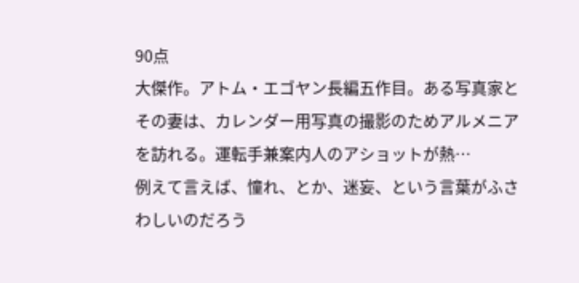90点
大傑作。アトム・エゴヤン長編五作目。ある写真家とその妻は、カレンダー用写真の撮影のためアルメニアを訪れる。運転手兼案内人のアショットが熱…
例えて言えば、憧れ、とか、迷妄、という言葉がふさわしいのだろう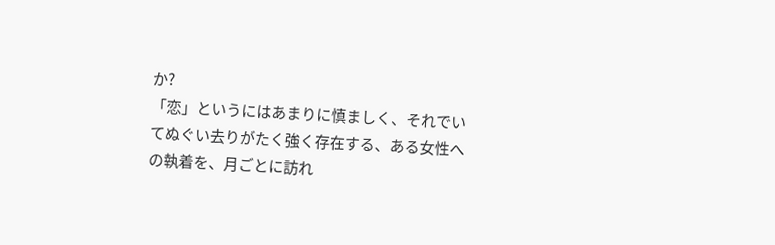か?
「恋」というにはあまりに慎ましく、それでいてぬぐい去りがたく強く存在する、ある女性への執着を、月ごとに訪れ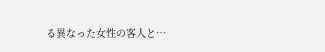る異なった女性の客人と…